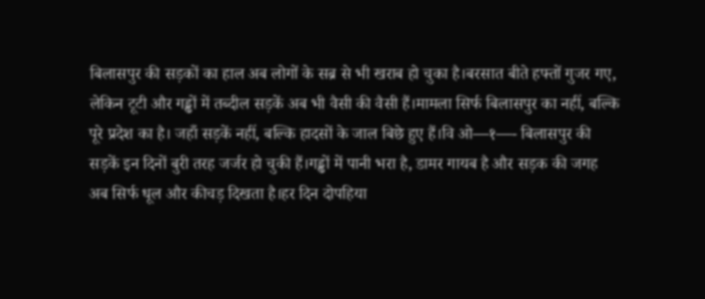बिलासपुर की सड़कों का हाल अब लोगों के सब्र से भी खराब हो चुका है।बरसात बीते हफ्तों गुजर गए, लेकिन टूटी और गड्ढों में तब्दील सड़कें अब भी वैसी की वैसी हैं।मामला सिर्फ बिलासपुर का नहीं, बल्कि पूरे प्रदेश का है। जहाँ सड़कें नहीं, बल्कि हादसों के जाल बिछे हुए हैं।वि ओ—१—- बिलासपुर की सड़कें इन दिनों बुरी तरह जर्जर हो चुकी हैं।गड्ढों में पानी भरा है, डामर गायब है और सड़क की जगह अब सिर्फ धूल और कीचड़ दिखता है।हर दिन दोपहिया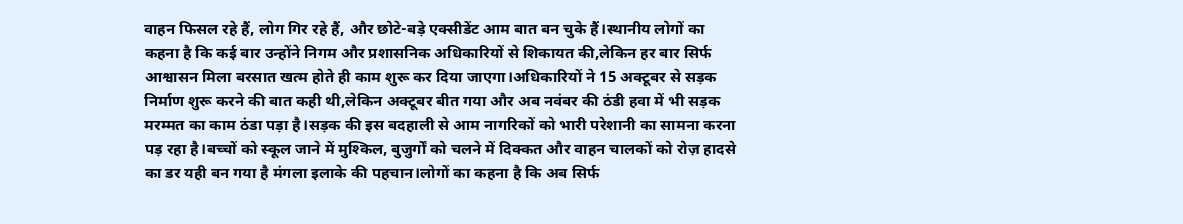वाहन फिसल रहे हैं, लोग गिर रहे हैं, और छोटे-बड़े एक्सीडेंट आम बात बन चुके हैं।स्थानीय लोगों का कहना है कि कई बार उन्होंने निगम और प्रशासनिक अधिकारियों से शिकायत की,लेकिन हर बार सिर्फ आश्वासन मिला बरसात खत्म होते ही काम शुरू कर दिया जाएगा।अधिकारियों ने 15 अक्टूबर से सड़क निर्माण शुरू करने की बात कही थी,लेकिन अक्टूबर बीत गया और अब नवंबर की ठंडी हवा में भी सड़क मरम्मत का काम ठंडा पड़ा है।सड़क की इस बदहाली से आम नागरिकों को भारी परेशानी का सामना करना पड़ रहा है।बच्चों को स्कूल जाने में मुश्किल, बुजुर्गों को चलने में दिक्कत और वाहन चालकों को रोज़ हादसे का डर यही बन गया है मंगला इलाके की पहचान।लोगों का कहना है कि अब सिर्फ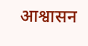आश्वासन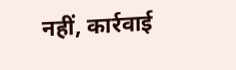नहीं, कार्रवाई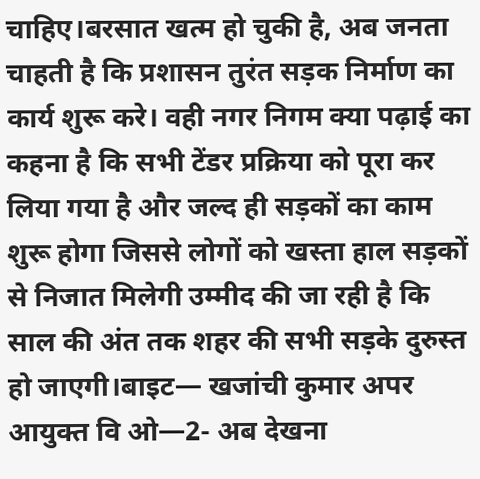चाहिए।बरसात खत्म हो चुकी है, अब जनता चाहती है कि प्रशासन तुरंत सड़क निर्माण का कार्य शुरू करे। वही नगर निगम क्या पढ़ाई का कहना है कि सभी टेंडर प्रक्रिया को पूरा कर लिया गया है और जल्द ही सड़कों का काम शुरू होगा जिससे लोगों को खस्ता हाल सड़कों से निजात मिलेगी उम्मीद की जा रही है कि साल की अंत तक शहर की सभी सड़के दुरुस्त हो जाएगी।बाइट— खजांची कुमार अपर आयुक्त वि ओ—2- अब देखना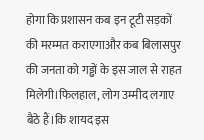होगा कि प्रशासन कब इन टूटी सड़कों की मरम्मत कराएगाऔर कब बिलासपुर की जनता को गड्ढों के इस जाल से राहत मिलेगी।फिलहाल, लोग उम्मीद लगाए बैठे हैं।कि शायद इस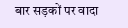बार सड़कों पर वादा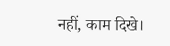नहीं, काम दिखे।